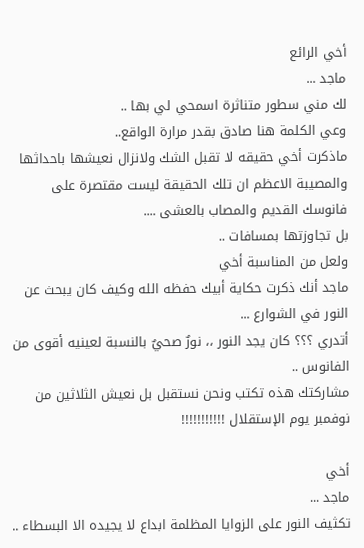أخي الرائع
ماجد ...
لك مني سطور متناثرة اسمحي لي بها ..
وعي الكلمة هنا صادق بقدر مرارة الواقع..
ماذكرت أخي حقيقه لا تقبل الشك ولانزال نعيشها باحداثها والمصيبة الاعظم ان تلك الحقيقة ليست مقتصرة على فانوسك القديم والمصاب بالعشى ....
بل تجاوزتها بمسافات ..
ولعل من المناسبة أخي
ماجد أنك ذكرت حكاية أبيك حفظه الله وكيف كان يبحث عن النور في الشوارع ...
أتدري ؟؟؟ كان يجد النور ،، نورٌ صحيٌ بالنسبة لعينيه أقوى من الفانوس ..
مشاركتك هذه تكتب ونحن نستقبل بل نعيش الثلاثين من نوفمبر يوم الإستقلال !!!!!!!!!!!

أخي
ماجد ...
تكثيف النور على الزوايا المظلمة ابداع لا يجيده الا البسطاء ..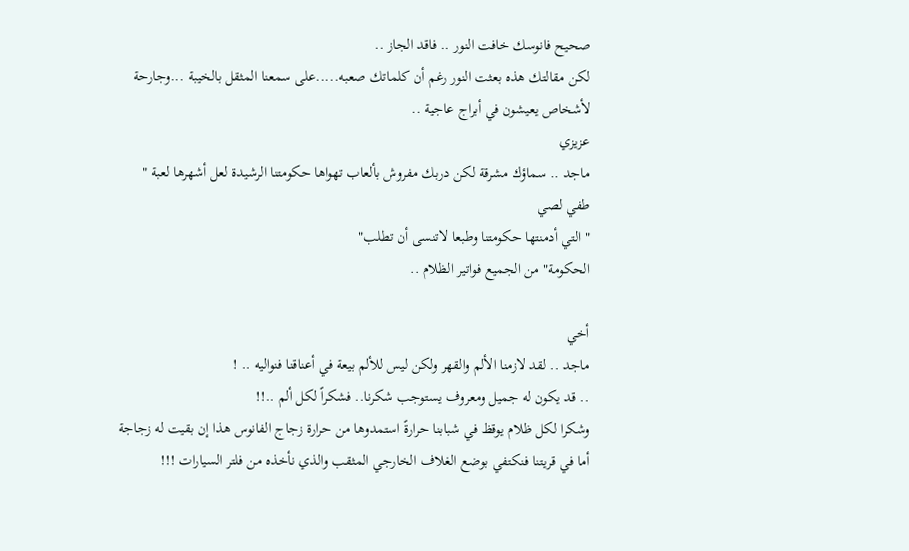صحيح فانوسك خافت النور .. فاقد الجاز ..
لكن مقالتك هذه بعثت النور رغم أن كلماتك صعبه.....على سمعنا المثقل بالخيبة ...وجارحة لأشخاص يعيشون في أبراج عاجية ..
عزيزي
ماجد .. سماؤك مشرقة لكن دربك مفروش بألعاب تهواها حكومتنا الرشيدة لعل أشهرها لعبة "
طفي لصي
" التي أدمنتها حكومتنا وطبعا لاتنسى أن تطلب"
الحكومة" من الجميع فواتير الظلام ..

أخي
ماجد .. لقد لازمنا الألم والقهر ولكن ليس للألم بيعة في أعناقنا فنواليه .. !
.. قد يكون له جميل ومعروف يستوجب شكرنا.. فشكراً لكل ألم ..!!
وشكرا لكل ظلام يوقظ في شبابنا حرارةً استمدوها من حرارة زجاج الفانوس هذا إن بقيت له زجاجة
أما في قريتنا فنكتفي بوضع الغلاف الخارجي المثقب والذي نأخذه من فلتر السيارات !!!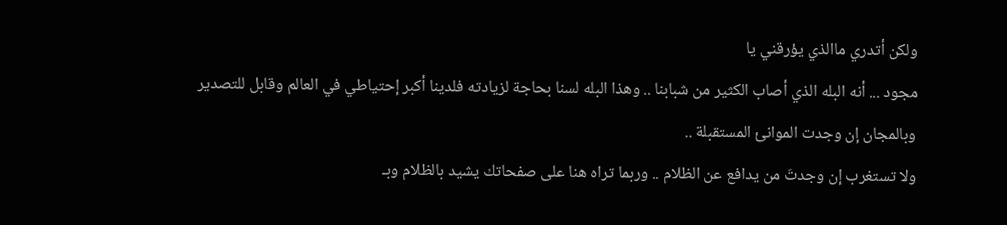ولكن أتدري ماالذي يؤرقني يا
مجود ... أنه البله الذي أصاب الكثير من شبابنا .. وهذا البله لسنا بحاجة لزيادته فلدينا أكبر إحتياطي في العالم وقابل للتصدير وبالمجان إن وجدت الموانئ المستقبلة ..
ولا تستغرب إن وجدتَ من يدافع عن الظلام .. وربما تراه هنا على صفحاتك يشيد بالظلام وبـ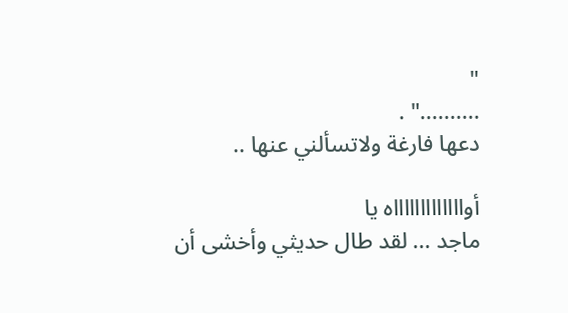"
.........." .
دعها فارغة ولاتسألني عنها ..

أواااااااااااااه يا
ماجد ... لقد طال حديثي وأخشى أن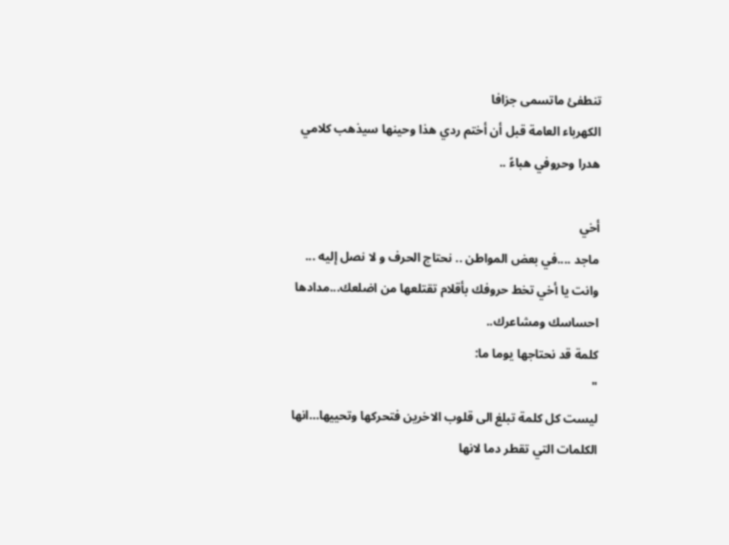تنطفئ ماتسمى جزافا
الكهرباء العامة قبل أن أختم ردي هذا وحينها سيذهب كلامي هدرا وحروفي هباءً ..

أخي
ماجد ....في بعض المواطن .. نحتاج الحرف و لا نصل إليه ...
وانت يا أخي تخط حروفك بأقلام تقتلعها من اضلعك...مدادها احساسك ومشاعرك..
كلمة قد نحتاجها يوما ما:
"
ليست كل كلمة تبلغ الى قلوب الاخرين فتحركها وتحييها…انها الكلمات التي تقطر دما لانها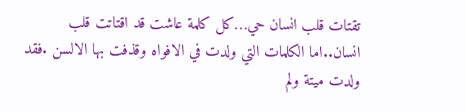تقتات قلب انسان حي…كل كلمة عاشت قد اقتاتت قلب انسان..اما الكلمات التي ولدت في الافواه وقذفت بها الالسن .فقد ولدت ميتة ولم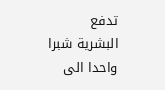تدفع البشرية شبرا واحدا الى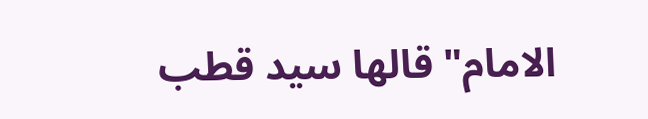الامام" قالها سيد قطب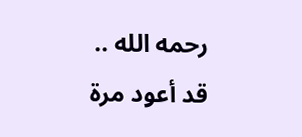رحمه الله ..
قد أعود مرة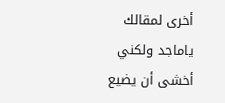أخرى لمقالك ياماجد ولكني أخشى أن يضيع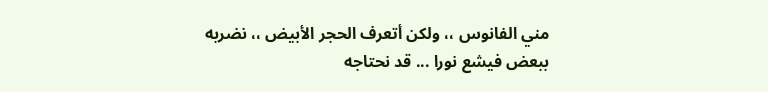مني الفانوس ،، ولكن أتعرف الحجر الأبيض ،، نضربه ببعض فيشع نورا ... قد نحتاجه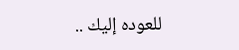للعوده إليك ..